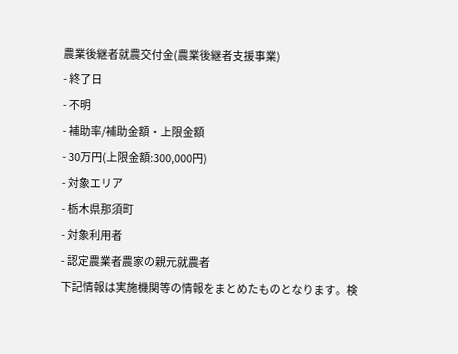農業後継者就農交付金(農業後継者支援事業)
- 終了日
- 不明
- 補助率/補助金額・上限金額
- 30万円(上限金額:300,000円)
- 対象エリア
- 栃木県那須町
- 対象利用者
- 認定農業者農家の親元就農者
下記情報は実施機関等の情報をまとめたものとなります。検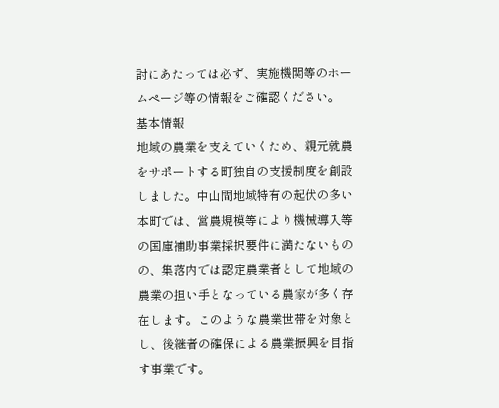討にあたっては必ず、実施機関等のホームページ等の情報をご確認ください。
基本情報
地域の農業を支えていくため、親元就農をサポートする町独自の支援制度を創設しました。中山間地域特有の起伏の多い本町では、営農規模等により機械導入等の国庫補助事業採択要件に満たないものの、集落内では認定農業者として地域の農業の担い手となっている農家が多く存在します。このような農業世帯を対象とし、後継者の確保による農業振興を目指す事業です。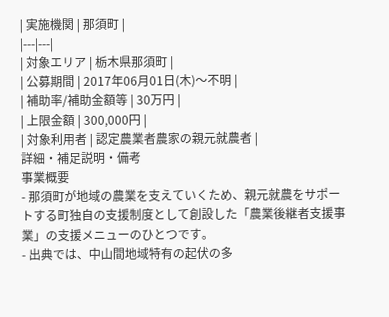| 実施機関 | 那須町 |
|---|---|
| 対象エリア | 栃木県那須町 |
| 公募期間 | 2017年06月01日(木)〜不明 |
| 補助率/補助金額等 | 30万円 |
| 上限金額 | 300,000円 |
| 対象利用者 | 認定農業者農家の親元就農者 |
詳細・補足説明・備考
事業概要
- 那須町が地域の農業を支えていくため、親元就農をサポートする町独自の支援制度として創設した「農業後継者支援事業」の支援メニューのひとつです。
- 出典では、中山間地域特有の起伏の多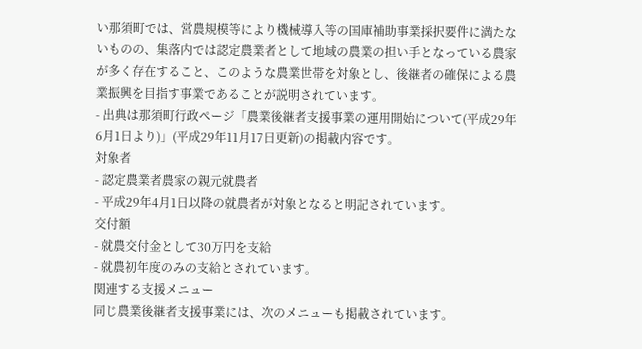い那須町では、営農規模等により機械導入等の国庫補助事業採択要件に満たないものの、集落内では認定農業者として地域の農業の担い手となっている農家が多く存在すること、このような農業世帯を対象とし、後継者の確保による農業振興を目指す事業であることが説明されています。
- 出典は那須町行政ページ「農業後継者支援事業の運用開始について(平成29年6月1日より)」(平成29年11月17日更新)の掲載内容です。
対象者
- 認定農業者農家の親元就農者
- 平成29年4月1日以降の就農者が対象となると明記されています。
交付額
- 就農交付金として30万円を支給
- 就農初年度のみの支給とされています。
関連する支援メニュー
同じ農業後継者支援事業には、次のメニューも掲載されています。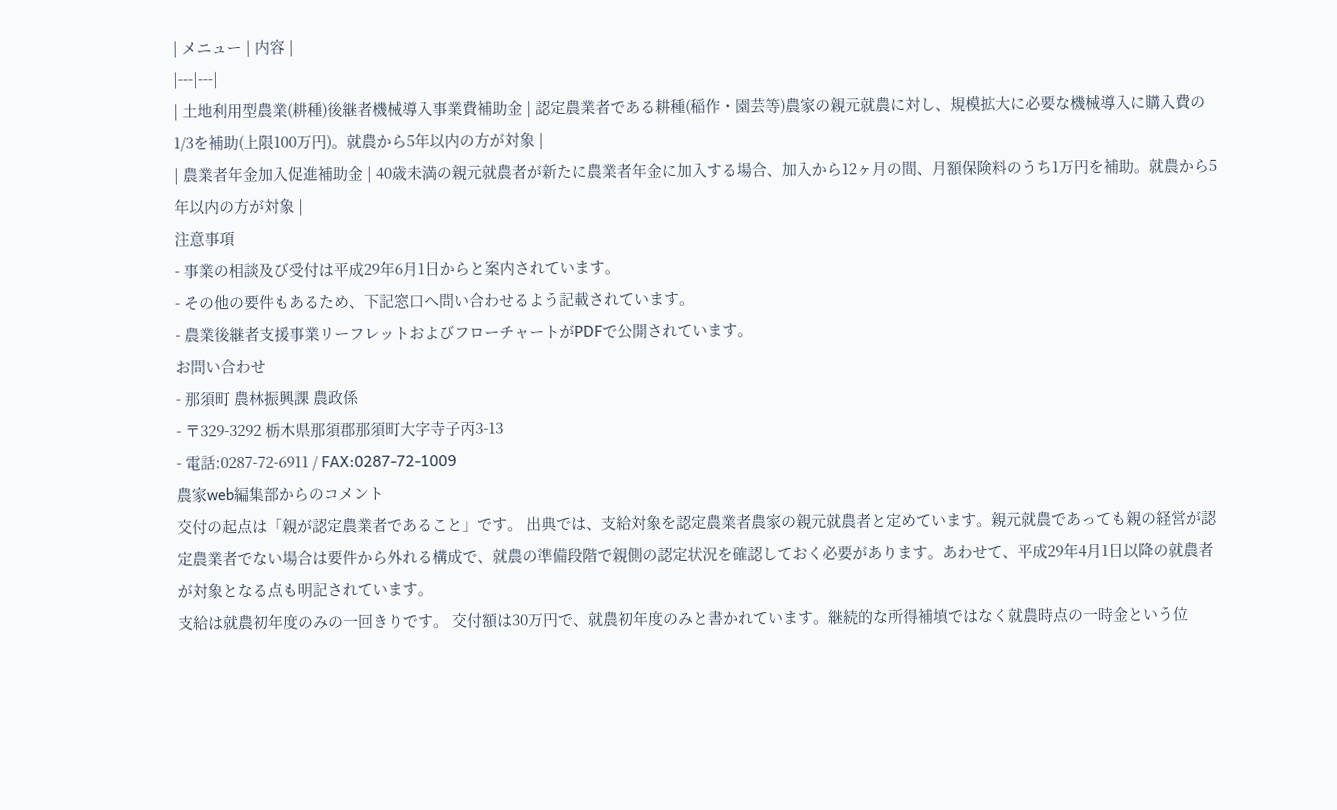| メニュー | 内容 |
|---|---|
| 土地利用型農業(耕種)後継者機械導入事業費補助金 | 認定農業者である耕種(稲作・園芸等)農家の親元就農に対し、規模拡大に必要な機械導入に購入費の1/3を補助(上限100万円)。就農から5年以内の方が対象 |
| 農業者年金加入促進補助金 | 40歳未満の親元就農者が新たに農業者年金に加入する場合、加入から12ヶ月の間、月額保険料のうち1万円を補助。就農から5年以内の方が対象 |
注意事項
- 事業の相談及び受付は平成29年6月1日からと案内されています。
- その他の要件もあるため、下記窓口へ問い合わせるよう記載されています。
- 農業後継者支援事業リーフレットおよびフローチャートがPDFで公開されています。
お問い合わせ
- 那須町 農林振興課 農政係
- 〒329-3292 栃木県那須郡那須町大字寺子丙3-13
- 電話:0287-72-6911 / FAX:0287-72-1009
農家web編集部からのコメント
交付の起点は「親が認定農業者であること」です。 出典では、支給対象を認定農業者農家の親元就農者と定めています。親元就農であっても親の経営が認定農業者でない場合は要件から外れる構成で、就農の準備段階で親側の認定状況を確認しておく必要があります。あわせて、平成29年4月1日以降の就農者が対象となる点も明記されています。
支給は就農初年度のみの一回きりです。 交付額は30万円で、就農初年度のみと書かれています。継続的な所得補填ではなく就農時点の一時金という位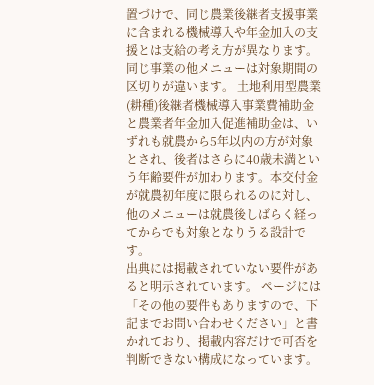置づけで、同じ農業後継者支援事業に含まれる機械導入や年金加入の支援とは支給の考え方が異なります。
同じ事業の他メニューは対象期間の区切りが違います。 土地利用型農業(耕種)後継者機械導入事業費補助金と農業者年金加入促進補助金は、いずれも就農から5年以内の方が対象とされ、後者はさらに40歳未満という年齢要件が加わります。本交付金が就農初年度に限られるのに対し、他のメニューは就農後しばらく経ってからでも対象となりうる設計です。
出典には掲載されていない要件があると明示されています。 ページには「その他の要件もありますので、下記までお問い合わせください」と書かれており、掲載内容だけで可否を判断できない構成になっています。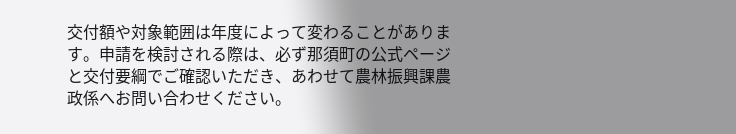交付額や対象範囲は年度によって変わることがあります。申請を検討される際は、必ず那須町の公式ページと交付要綱でご確認いただき、あわせて農林振興課農政係へお問い合わせください。